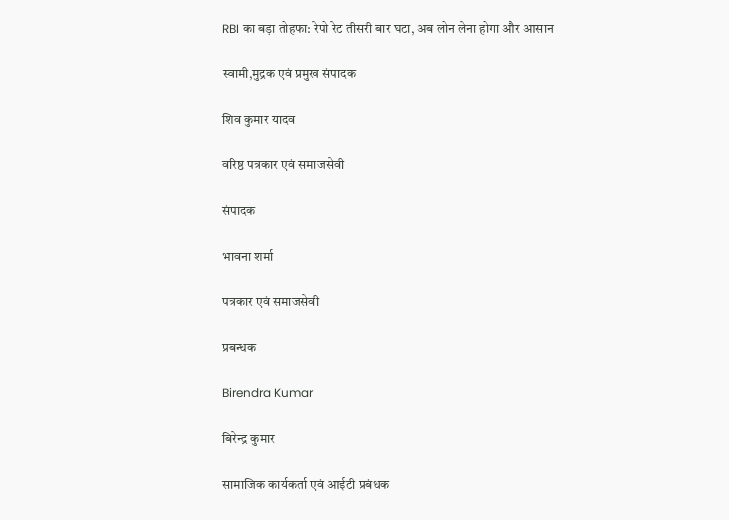RBI का बड़ा तोहफा: रेपो रेट तीसरी बार घटा, अब लोन लेना होगा और आसान

स्वामी,मुद्रक एवं प्रमुख संपादक

शिव कुमार यादव

वरिष्ठ पत्रकार एवं समाजसेवी

संपादक

भावना शर्मा

पत्रकार एवं समाजसेवी

प्रबन्धक

Birendra Kumar

बिरेन्द्र कुमार

सामाजिक कार्यकर्ता एवं आईटी प्रबंधक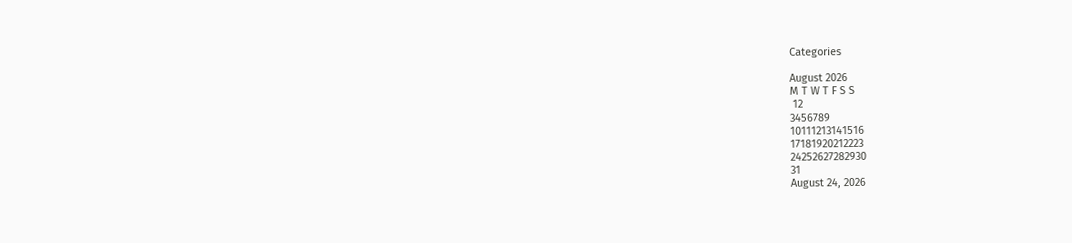Categories

August 2026
M T W T F S S
 12
3456789
10111213141516
17181920212223
24252627282930
31
August 24, 2026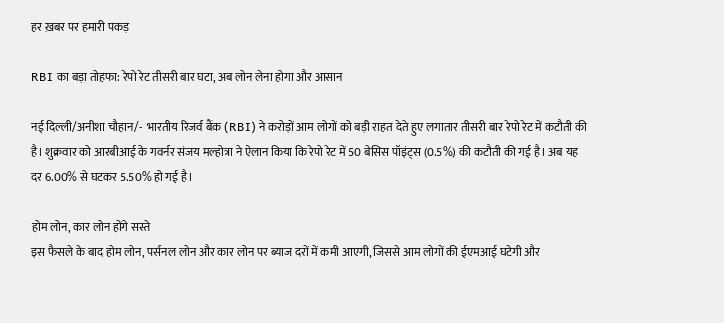हर ख़बर पर हमारी पकड़

RBI का बड़ा तोहफा: रेपो रेट तीसरी बार घटा, अब लोन लेना होगा और आसान

नई दिल्ली/अनीशा चौहान/-  भारतीय रिजर्व बैंक (RBI) ने करोड़ों आम लोगों को बड़ी राहत देते हुए लगातार तीसरी बार रेपो रेट में कटौती की है। शुक्रवार को आरबीआई के गवर्नर संजय मल्होत्रा ने ऐलान किया कि रेपो रेट में 50 बेसिस पॉइंट्स (0.5%) की कटौती की गई है। अब यह दर 6.00% से घटकर 5.50% हो गई है।

होम लोन, कार लोन होंगे सस्ते
इस फैसले के बाद होम लोन, पर्सनल लोन और कार लोन पर ब्याज दरों में कमी आएगी, जिससे आम लोगों की ईएमआई घटेगी और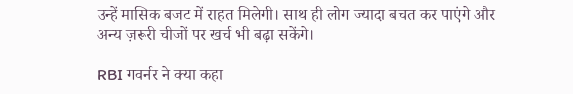उन्हें मासिक बजट में राहत मिलेगी। साथ ही लोग ज्यादा बचत कर पाएंगे और अन्य ज़रूरी चीजों पर खर्च भी बढ़ा सकेंगे।

RBI गवर्नर ने क्या कहा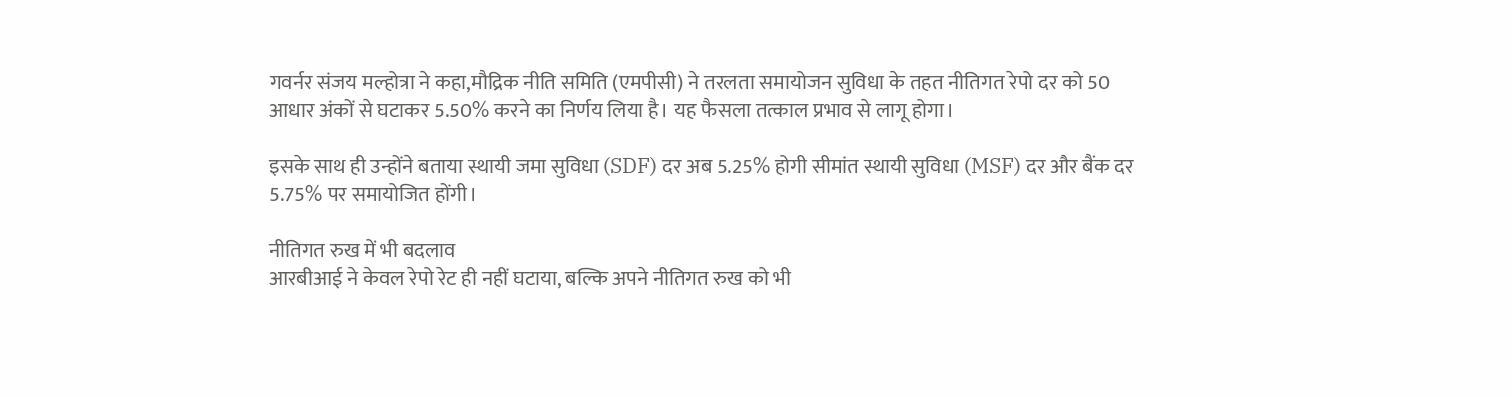गवर्नर संजय मल्होत्रा ने कहा,मौद्रिक नीति समिति (एमपीसी) ने तरलता समायोजन सुविधा के तहत नीतिगत रेपो दर को 50 आधार अंकों से घटाकर 5.50% करने का निर्णय लिया है। यह फैसला तत्काल प्रभाव से लागू होगा।

इसके साथ ही उन्होंने बताया स्थायी जमा सुविधा (SDF) दर अब 5.25% होगी सीमांत स्थायी सुविधा (MSF) दर और बैंक दर 5.75% पर समायोजित होंगी।

नीतिगत रुख में भी बदलाव
आरबीआई ने केवल रेपो रेट ही नहीं घटाया, बल्कि अपने नीतिगत रुख को भी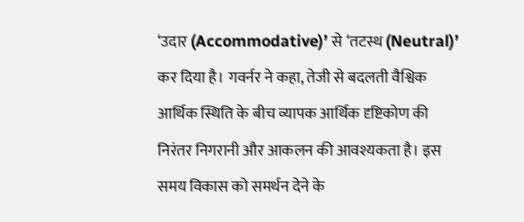‘उदार (Accommodative)’ से ‘तटस्थ (Neutral)’ कर दिया है। गवर्नर ने कहा, तेजी से बदलती वैश्विक आर्थिक स्थिति के बीच व्यापक आर्थिक दृष्टिकोण की निरंतर निगरानी और आकलन की आवश्यकता है। इस समय विकास को समर्थन देने के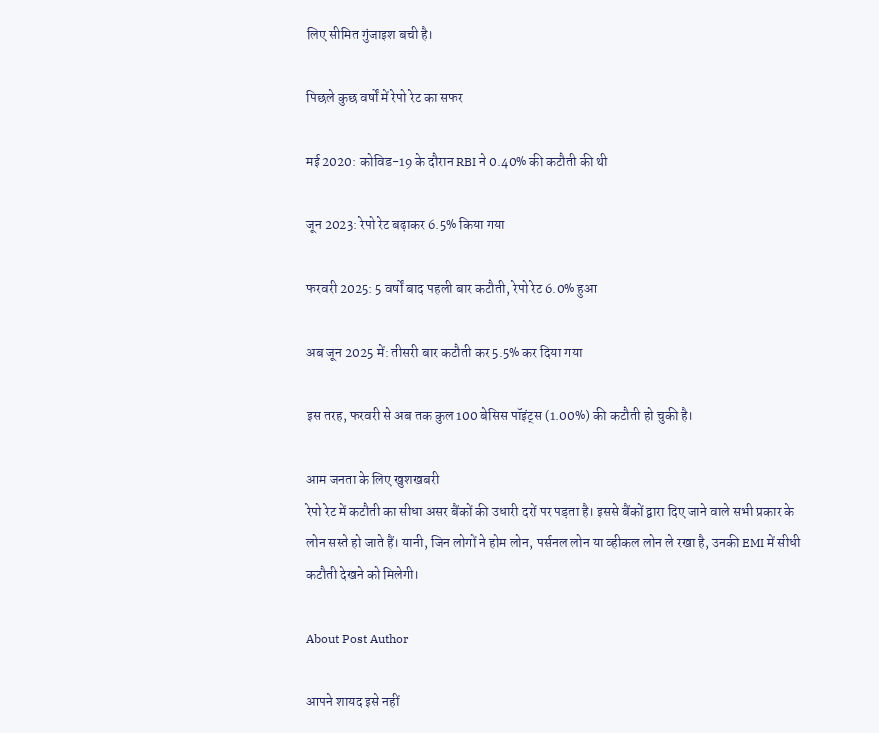लिए सीमित गुंजाइश बची है।

पिछले कुछ वर्षों में रेपो रेट का सफर

मई 2020: कोविड-19 के दौरान RBI ने 0.40% की कटौती की थी

जून 2023: रेपो रेट बढ़ाकर 6.5% किया गया

फरवरी 2025: 5 वर्षों बाद पहली बार कटौती, रेपो रेट 6.0% हुआ

अब जून 2025 में: तीसरी बार कटौती कर 5.5% कर दिया गया

इस तरह, फरवरी से अब तक कुल 100 बेसिस पॉइंट्स (1.00%) की कटौती हो चुकी है।

आम जनता के लिए खुशखबरी
रेपो रेट में कटौती का सीधा असर बैंकों की उधारी दरों पर पड़ता है। इससे बैंकों द्वारा दिए जाने वाले सभी प्रकार के लोन सस्ते हो जाते हैं। यानी, जिन लोगों ने होम लोन, पर्सनल लोन या व्हीकल लोन ले रखा है, उनकी EMI में सीधी कटौती देखने को मिलेगी।

About Post Author

आपने शायद इसे नहीं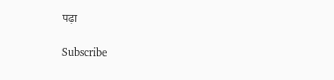पढ़ा

Subscribe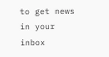to get news in your inbox